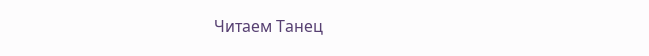Читаем Танец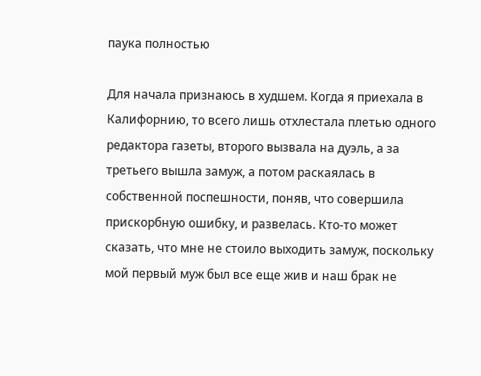паука полностью

Для начала признаюсь в худшем. Когда я приехала в Калифорнию, то всего лишь отхлестала плетью одного редактора газеты, второго вызвала на дуэль, а за третьего вышла замуж, а потом раскаялась в собственной поспешности, поняв, что совершила прискорбную ошибку, и развелась. Кто-то может сказать, что мне не стоило выходить замуж, поскольку мой первый муж был все еще жив и наш брак не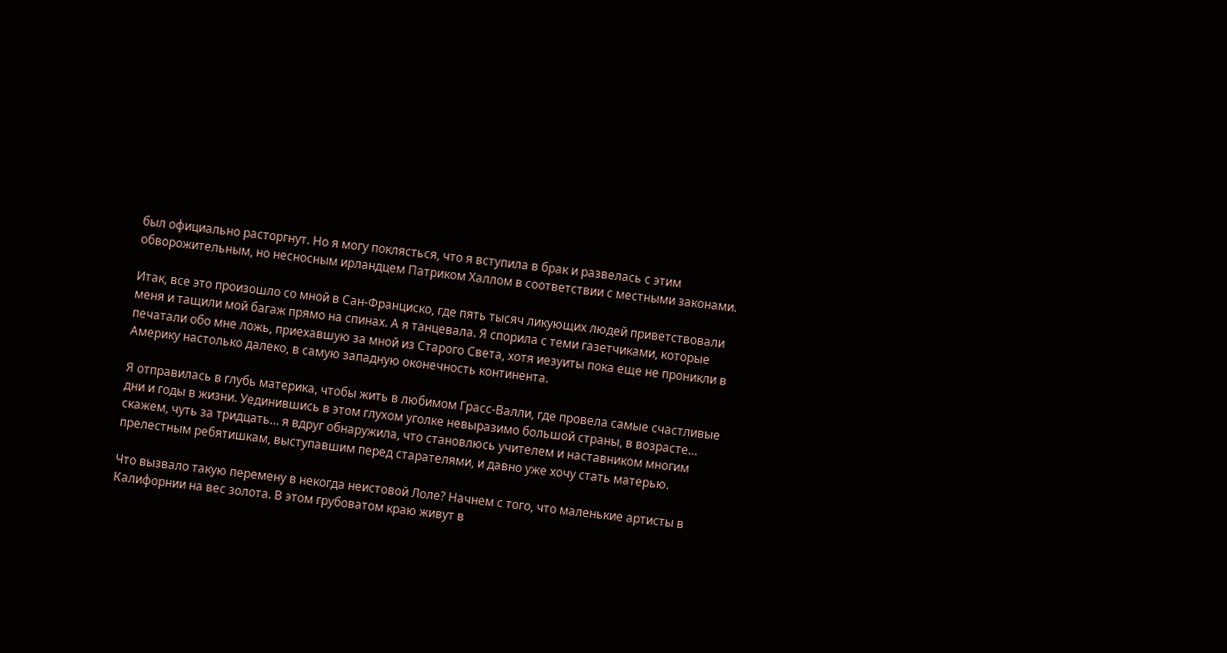был официально расторгнут. Но я могу поклясться, что я вступила в брак и развелась с этим обворожительным, но несносным ирландцем Патриком Халлом в соответствии с местными законами.

Итак, все это произошло со мной в Сан-Франциско, где пять тысяч ликующих людей приветствовали меня и тащили мой багаж прямо на спинах. А я танцевала. Я спорила с теми газетчиками, которые печатали обо мне ложь, приехавшую за мной из Старого Света, хотя иезуиты пока еще не проникли в Америку настолько далеко, в самую западную оконечность континента.

Я отправилась в глубь материка, чтобы жить в любимом Грасс-Валли, где провела самые счастливые дни и годы в жизни. Уединившись в этом глухом уголке невыразимо большой страны, в возрасте… скажем, чуть за тридцать… я вдруг обнаружила, что становлюсь учителем и наставником многим прелестным ребятишкам, выступавшим перед старателями, и давно уже хочу стать матерью.

Что вызвало такую перемену в некогда неистовой Лоле? Начнем с того, что маленькие артисты в Калифорнии на вес золота. В этом грубоватом краю живут в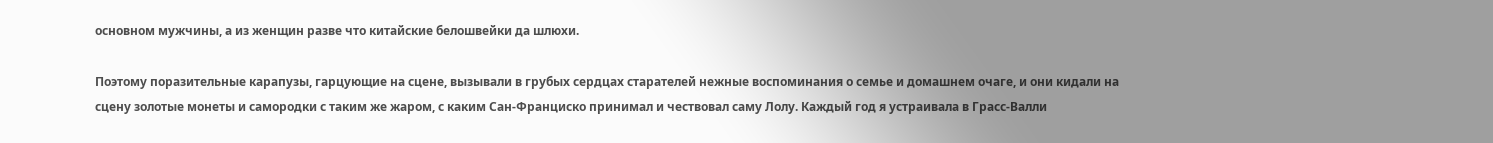основном мужчины, а из женщин разве что китайские белошвейки да шлюхи.

Поэтому поразительные карапузы, гарцующие на сцене, вызывали в грубых сердцах старателей нежные воспоминания о семье и домашнем очаге, и они кидали на сцену золотые монеты и самородки с таким же жаром, с каким Сан-Франциско принимал и чествовал саму Лолу. Каждый год я устраивала в Грасс-Валли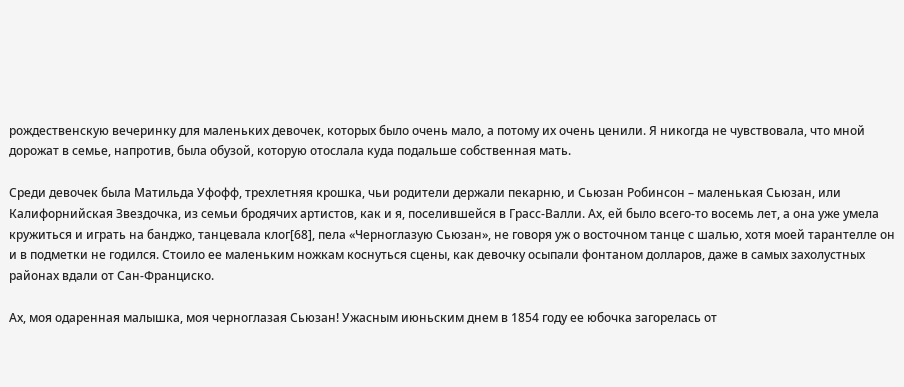рождественскую вечеринку для маленьких девочек, которых было очень мало, а потому их очень ценили. Я никогда не чувствовала, что мной дорожат в семье, напротив, была обузой, которую отослала куда подальше собственная мать.

Среди девочек была Матильда Уфофф, трехлетняя крошка, чьи родители держали пекарню, и Сьюзан Робинсон – маленькая Сьюзан, или Калифорнийская Звездочка, из семьи бродячих артистов, как и я, поселившейся в Грасс-Валли. Ах, ей было всего-то восемь лет, а она уже умела кружиться и играть на банджо, танцевала клог[68], пела «Черноглазую Сьюзан», не говоря уж о восточном танце с шалью, хотя моей тарантелле он и в подметки не годился. Стоило ее маленьким ножкам коснуться сцены, как девочку осыпали фонтаном долларов, даже в самых захолустных районах вдали от Сан-Франциско.

Ах, моя одаренная малышка, моя черноглазая Сьюзан! Ужасным июньским днем в 1854 году ее юбочка загорелась от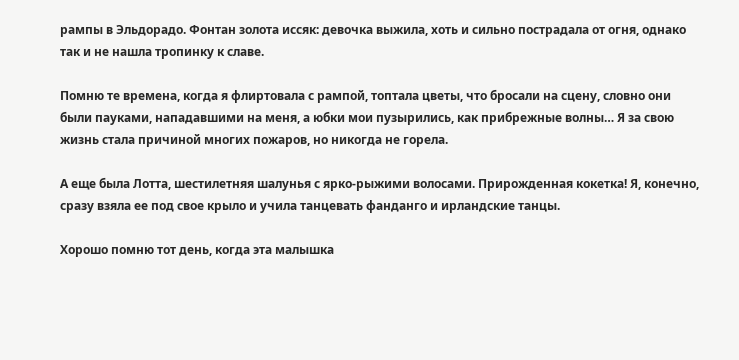рампы в Эльдорадо. Фонтан золота иссяк: девочка выжила, хоть и сильно пострадала от огня, однако так и не нашла тропинку к славе.

Помню те времена, когда я флиртовала с рампой, топтала цветы, что бросали на сцену, словно они были пауками, нападавшими на меня, а юбки мои пузырились, как прибрежные волны… Я за свою жизнь стала причиной многих пожаров, но никогда не горела.

А еще была Лотта, шестилетняя шалунья с ярко-рыжими волосами. Прирожденная кокетка! Я, конечно, сразу взяла ее под свое крыло и учила танцевать фанданго и ирландские танцы.

Хорошо помню тот день, когда эта малышка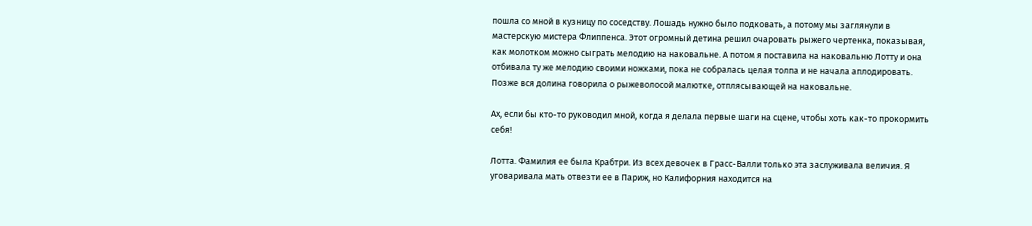пошла со мной в кузницу по соседству. Лошадь нужно было подковать, а потому мы заглянули в мастерскую мистера Флиппенса. Этот огромный детина решил очаровать рыжего чертенка, показывая, как молотком можно сыграть мелодию на наковальне. А потом я поставила на наковальню Лотту и она отбивала ту же мелодию своими ножками, пока не собралась целая толпа и не начала аплодировать. Позже вся долина говорила о рыжеволосой малютке, отплясывающей на наковальне.

Ах, если бы кто-то руководил мной, когда я делала первые шаги на сцене, чтобы хоть как-то прокормить себя!

Лотта. Фамилия ее была Крабтри. Из всех девочек в Грасс-Валли только эта заслуживала величия. Я уговаривала мать отвезти ее в Париж, но Калифорния находится на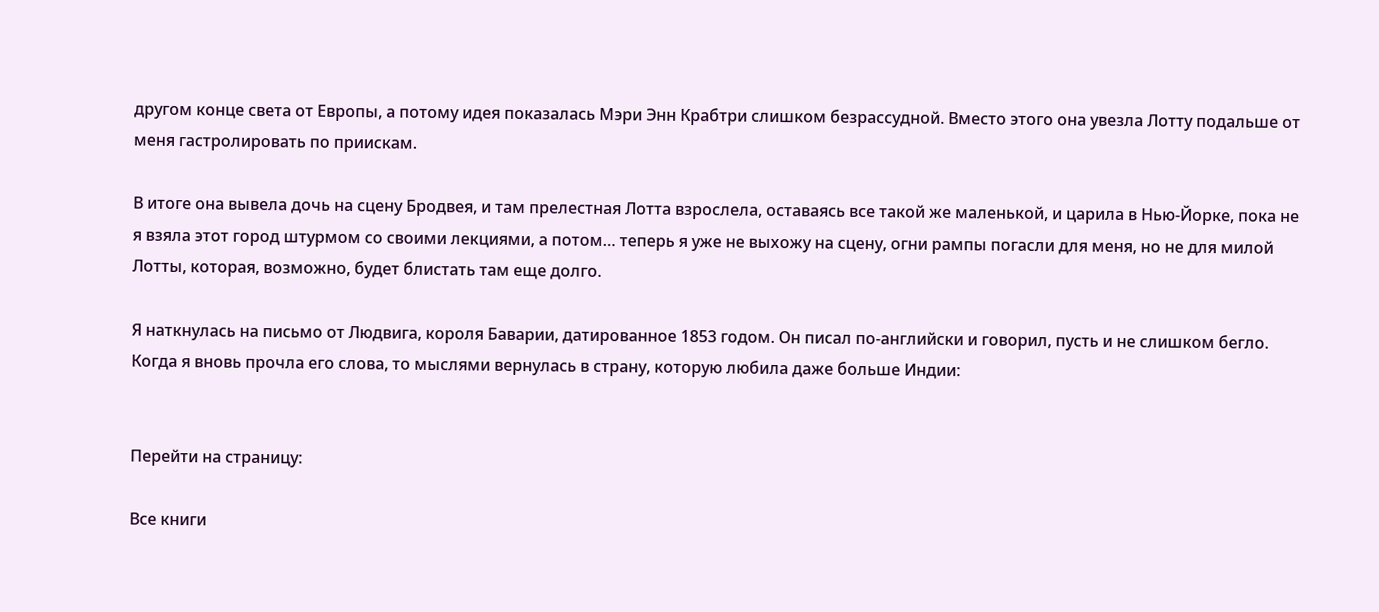другом конце света от Европы, а потому идея показалась Мэри Энн Крабтри слишком безрассудной. Вместо этого она увезла Лотту подальше от меня гастролировать по приискам.

В итоге она вывела дочь на сцену Бродвея, и там прелестная Лотта взрослела, оставаясь все такой же маленькой, и царила в Нью-Йорке, пока не я взяла этот город штурмом со своими лекциями, а потом… теперь я уже не выхожу на сцену, огни рампы погасли для меня, но не для милой Лотты, которая, возможно, будет блистать там еще долго.

Я наткнулась на письмо от Людвига, короля Баварии, датированное 1853 годом. Он писал по-английски и говорил, пусть и не слишком бегло. Когда я вновь прочла его слова, то мыслями вернулась в страну, которую любила даже больше Индии:


Перейти на страницу:

Все книги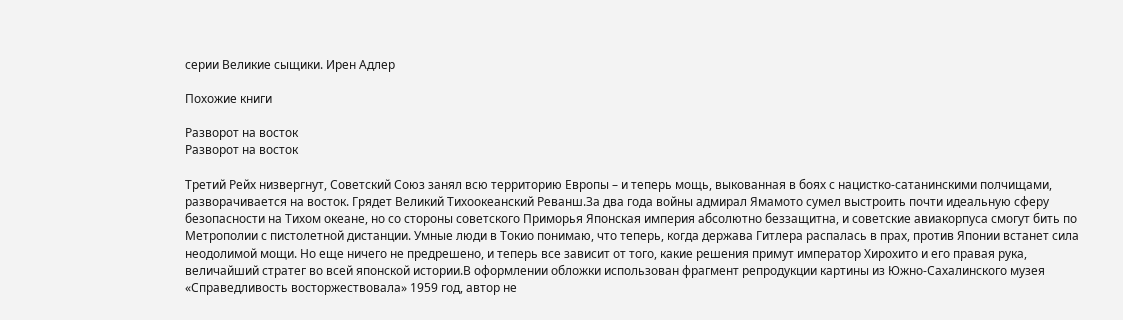серии Великие сыщики. Ирен Адлер

Похожие книги

Разворот на восток
Разворот на восток

Третий Рейх низвергнут, Советский Союз занял всю территорию Европы – и теперь мощь, выкованная в боях с нацистко-сатанинскими полчищами, разворачивается на восток. Грядет Великий Тихоокеанский Реванш.За два года войны адмирал Ямамото сумел выстроить почти идеальную сферу безопасности на Тихом океане, но со стороны советского Приморья Японская империя абсолютно беззащитна, и советские авиакорпуса смогут бить по Метрополии с пистолетной дистанции. Умные люди в Токио понимаю, что теперь, когда держава Гитлера распалась в прах, против Японии встанет сила неодолимой мощи. Но еще ничего не предрешено, и теперь все зависит от того, какие решения примут император Хирохито и его правая рука, величайший стратег во всей японской истории.В оформлении обложки использован фрагмент репродукции картины из Южно-Сахалинского музея «Справедливость восторжествовала» 1959 год, автор не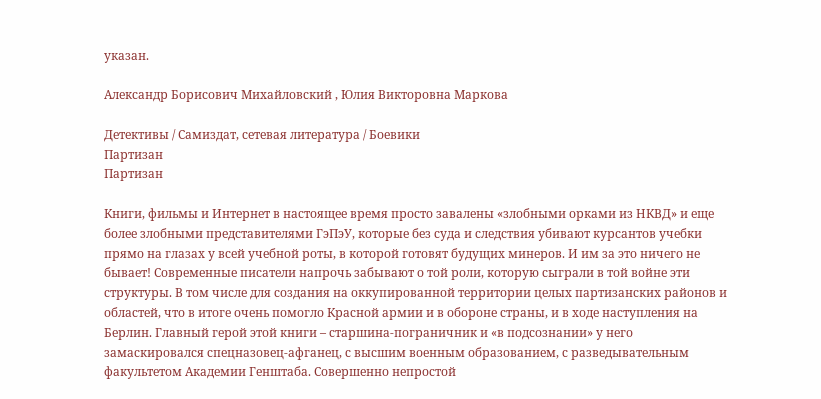указан.

Александр Борисович Михайловский , Юлия Викторовна Маркова

Детективы / Самиздат, сетевая литература / Боевики
Партизан
Партизан

Книги, фильмы и Интернет в настоящее время просто завалены «злобными орками из НКВД» и еще более злобными представителями ГэПэУ, которые без суда и следствия убивают курсантов учебки прямо на глазах у всей учебной роты, в которой готовят будущих минеров. И им за это ничего не бывает! Современные писатели напрочь забывают о той роли, которую сыграли в той войне эти структуры. В том числе для создания на оккупированной территории целых партизанских районов и областей, что в итоге очень помогло Красной армии и в обороне страны, и в ходе наступления на Берлин. Главный герой этой книги – старшина-пограничник и «в подсознании» у него замаскировался спецназовец-афганец, с высшим военным образованием, с разведывательным факультетом Академии Генштаба. Совершенно непростой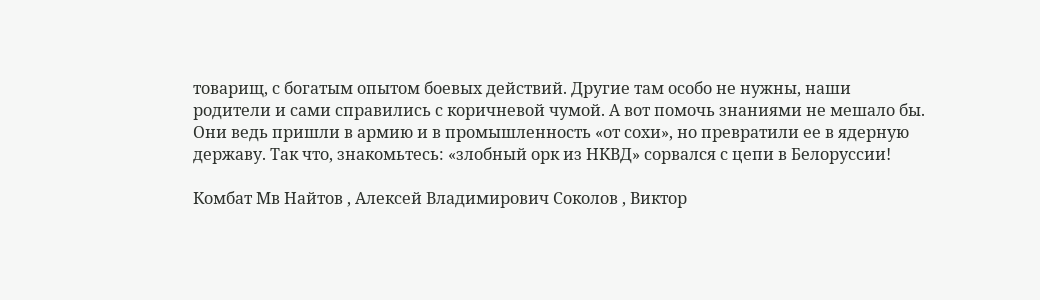товарищ, с богатым опытом боевых действий. Другие там особо не нужны, наши родители и сами справились с коричневой чумой. А вот помочь знаниями не мешало бы. Они ведь пришли в армию и в промышленность «от сохи», но превратили ее в ядерную державу. Так что, знакомьтесь: «злобный орк из НКВД» сорвался с цепи в Белоруссии!

Комбат Мв Найтов , Алексей Владимирович Соколов , Виктор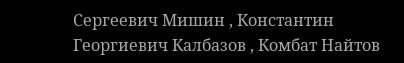Сергеевич Мишин , Константин Георгиевич Калбазов , Комбат Найтов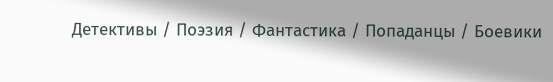Детективы / Поэзия / Фантастика / Попаданцы / Боевики